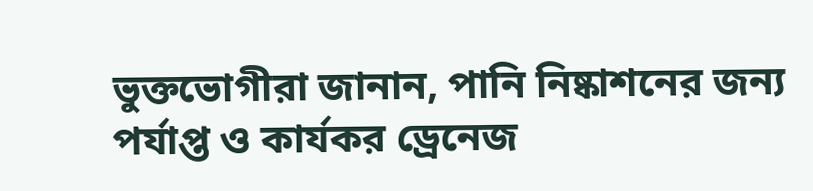ভুক্তভোগীরা জানান, পানি নিষ্কাশনের জন্য পর্যাপ্ত ও কার্যকর ড্রেনেজ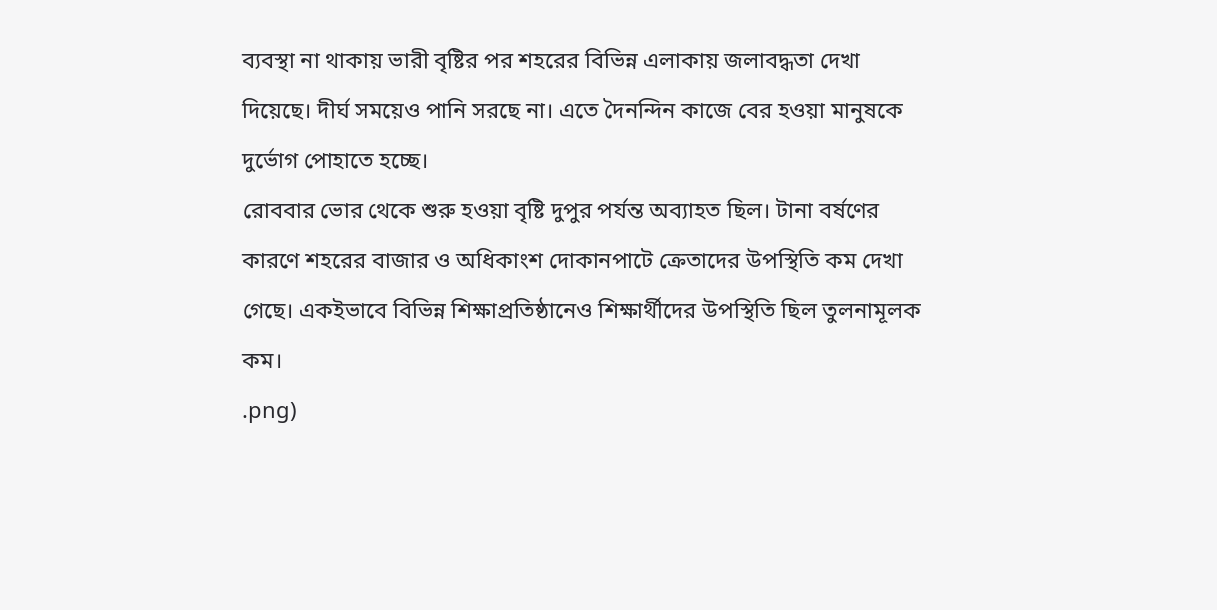ব্যবস্থা না থাকায় ভারী বৃষ্টির পর শহরের বিভিন্ন এলাকায় জলাবদ্ধতা দেখা দিয়েছে। দীর্ঘ সময়েও পানি সরছে না। এতে দৈনন্দিন কাজে বের হওয়া মানুষকে দুর্ভোগ পোহাতে হচ্ছে।
রোববার ভোর থেকে শুরু হওয়া বৃষ্টি দুপুর পর্যন্ত অব্যাহত ছিল। টানা বর্ষণের কারণে শহরের বাজার ও অধিকাংশ দোকানপাটে ক্রেতাদের উপস্থিতি কম দেখা গেছে। একইভাবে বিভিন্ন শিক্ষাপ্রতিষ্ঠানেও শিক্ষার্থীদের উপস্থিতি ছিল তুলনামূলক কম।
.png)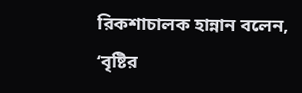রিকশাচালক হান্নান বলেন, ‘বৃষ্টির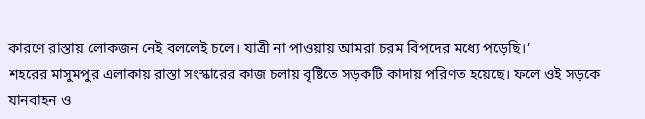কারণে রাস্তায় লোকজন নেই বললেই চলে। যাত্রী না পাওয়ায় আমরা চরম বিপদের মধ্যে পড়েছি।’
শহরের মাসুমপুর এলাকায় রাস্তা সংস্কারের কাজ চলায় বৃষ্টিতে সড়কটি কাদায় পরিণত হয়েছে। ফলে ওই সড়কে যানবাহন ও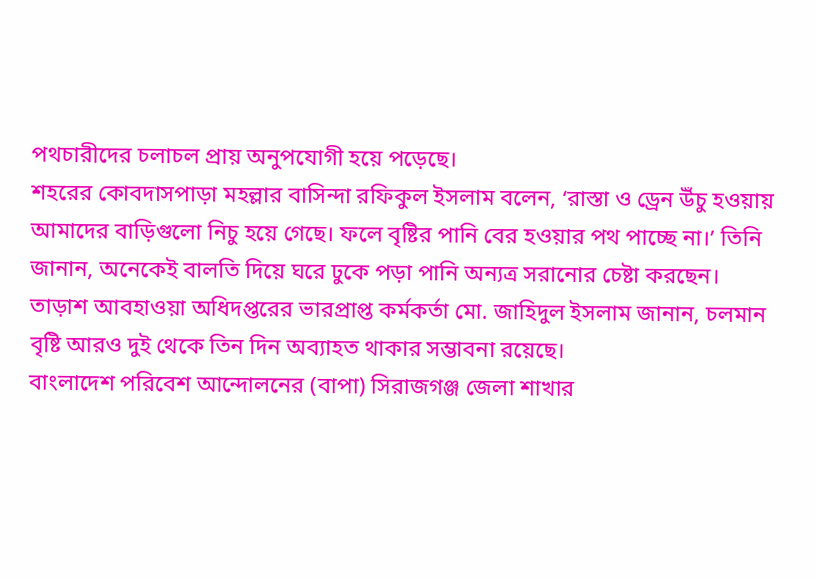পথচারীদের চলাচল প্রায় অনুপযোগী হয়ে পড়েছে।
শহরের কোবদাসপাড়া মহল্লার বাসিন্দা রফিকুল ইসলাম বলেন, ‘রাস্তা ও ড্রেন উঁচু হওয়ায় আমাদের বাড়িগুলো নিচু হয়ে গেছে। ফলে বৃষ্টির পানি বের হওয়ার পথ পাচ্ছে না।’ তিনি জানান, অনেকেই বালতি দিয়ে ঘরে ঢুকে পড়া পানি অন্যত্র সরানোর চেষ্টা করছেন।
তাড়াশ আবহাওয়া অধিদপ্তরের ভারপ্রাপ্ত কর্মকর্তা মো. জাহিদুল ইসলাম জানান, চলমান বৃষ্টি আরও দুই থেকে তিন দিন অব্যাহত থাকার সম্ভাবনা রয়েছে।
বাংলাদেশ পরিবেশ আন্দোলনের (বাপা) সিরাজগঞ্জ জেলা শাখার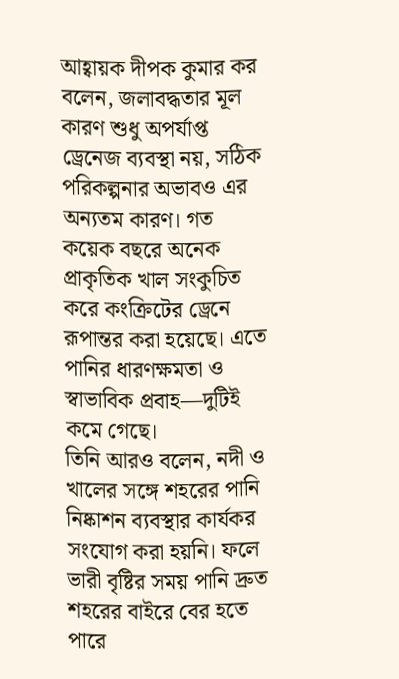আহ্বায়ক দীপক কুমার কর বলেন, জলাবদ্ধতার মূল কারণ শুধু অপর্যাপ্ত ড্রেনেজ ব্যবস্থা নয়, সঠিক পরিকল্পনার অভাবও এর অন্যতম কারণ। গত কয়েক বছরে অনেক প্রাকৃতিক খাল সংকুচিত করে কংক্রিটের ড্রেনে রূপান্তর করা হয়েছে। এতে পানির ধারণক্ষমতা ও স্বাভাবিক প্রবাহ—দুটিই কমে গেছে।
তিনি আরও বলেন, নদী ও খালের সঙ্গে শহরের পানি নিষ্কাশন ব্যবস্থার কার্যকর সংযোগ করা হয়নি। ফলে ভারী বৃষ্টির সময় পানি দ্রুত শহরের বাইরে বের হতে পারে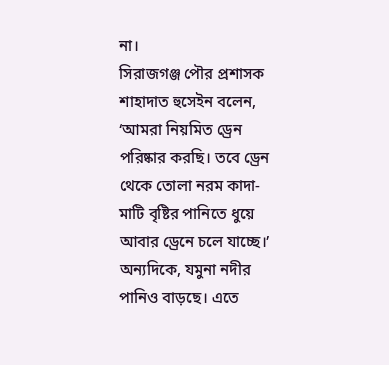না।
সিরাজগঞ্জ পৌর প্রশাসক শাহাদাত হুসেইন বলেন, ‘আমরা নিয়মিত ড্রেন পরিষ্কার করছি। তবে ড্রেন থেকে তোলা নরম কাদা-মাটি বৃষ্টির পানিতে ধুয়ে আবার ড্রেনে চলে যাচ্ছে।’
অন্যদিকে, যমুনা নদীর পানিও বাড়ছে। এতে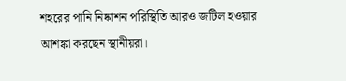শহরের পানি নিষ্কাশন পরিস্থিতি আরও জটিল হওয়ার আশঙ্কা করছেন স্থানীয়রা।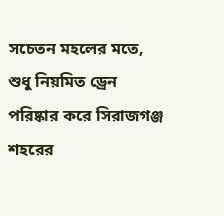সচেতন মহলের মতে, শুধু নিয়মিত ড্রেন পরিষ্কার করে সিরাজগঞ্জ শহরের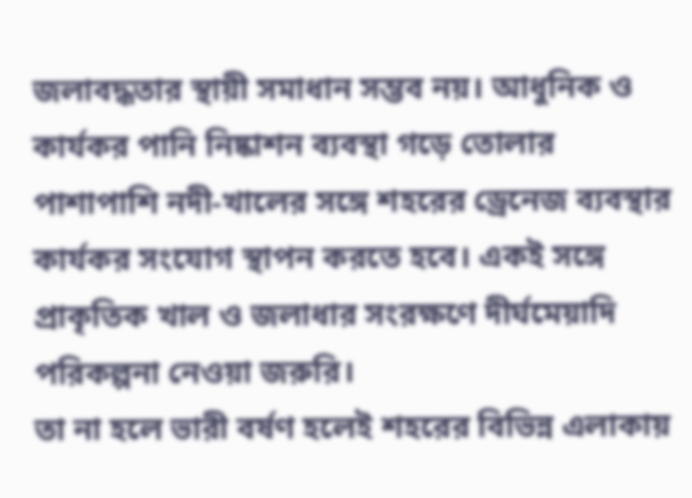জলাবদ্ধতার স্থায়ী সমাধান সম্ভব নয়। আধুনিক ও কার্যকর পানি নিষ্কাশন ব্যবস্থা গড়ে তোলার পাশাপাশি নদী-খালের সঙ্গে শহরের ড্রেনেজ ব্যবস্থার কার্যকর সংযোগ স্থাপন করতে হবে। একই সঙ্গে প্রাকৃতিক খাল ও জলাধার সংরক্ষণে দীর্ঘমেয়াদি পরিকল্পনা নেওয়া জরুরি।
তা না হলে ভারী বর্ষণ হলেই শহরের বিভিন্ন এলাকায়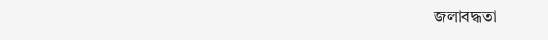জলাবদ্ধতা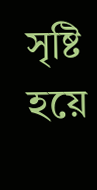সৃষ্টি হয়ে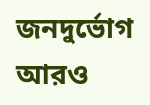জনদুর্ভোগ আরও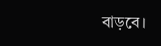বাড়বে।